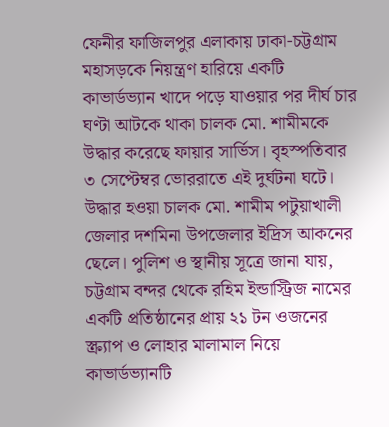ফেনীর ফাজিলপুর এলাকায় ঢাকা-চট্টগ্রাম মহাসড়কে নিয়ন্ত্রণ হারিয়ে একটি কাভার্ডভ্যান খাদে পড়ে যাওয়ার পর দীর্ঘ চার ঘণ্টা আটকে থাকা চালক মো. শামীমকে উদ্ধার করেছে ফায়ার সার্ভিস। বৃহস্পতিবার ৩ সেপ্টেম্বর ভোররাতে এই দুর্ঘটনা ঘটে। উদ্ধার হওয়া চালক মো. শামীম পটুয়াখালী জেলার দশমিনা উপজেলার ইদ্রিস আকনের ছেলে। পুলিশ ও স্থানীয় সূত্রে জানা যায়, চট্টগ্রাম বন্দর থেকে রহিম ইন্ডাস্ট্রিজ নামের একটি প্রতিষ্ঠানের প্রায় ২১ টন ওজনের স্ক্র্যাপ ও লোহার মালামাল নিয়ে কাভার্ডভ্যানটি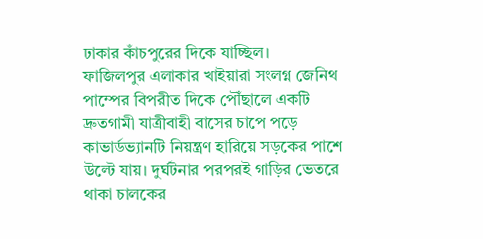ঢাকার কাঁচপুরের দিকে যাচ্ছিল।
ফাজিলপুর এলাকার খাইয়ারা সংলগ্ন জেনিথ পাম্পের বিপরীত দিকে পৌঁছালে একটি দ্রুতগামী যাত্রীবাহী বাসের চাপে পড়ে কাভার্ডভ্যানটি নিয়ন্ত্রণ হারিয়ে সড়কের পাশে উল্টে যায়। দুর্ঘটনার পরপরই গাড়ির ভেতরে থাকা চালকের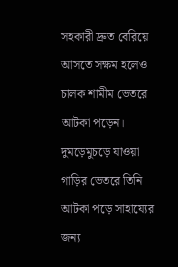সহকারী দ্রুত বেরিয়ে আসতে সক্ষম হলেও চালক শামীম ভেতরে আটকা পড়েন। দুমড়েমুচড়ে যাওয়া গাড়ির ভেতরে তিনি আটকা পড়ে সাহায্যের জন্য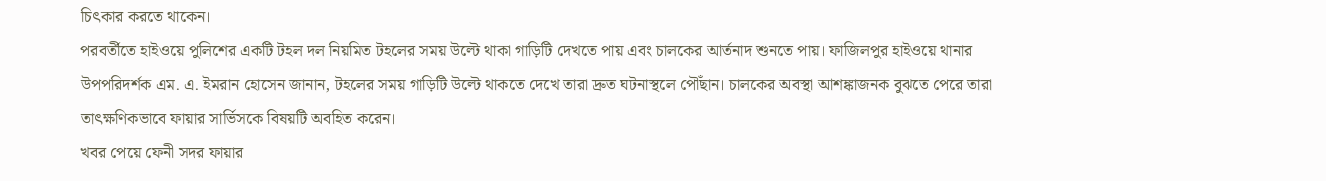চিৎকার করতে থাকেন।
পরবর্তীতে হাইওয়ে পুলিশের একটি টহল দল নিয়মিত টহলের সময় উল্টে থাকা গাড়িটি দেখতে পায় এবং চালকের আর্তনাদ শুনতে পায়। ফাজিলপুর হাইওয়ে থানার উপপরিদর্শক এম. এ. ইমরান হোসেন জানান, টহলের সময় গাড়িটি উল্টে থাকতে দেখে তারা দ্রুত ঘটনাস্থলে পৌঁছান। চালকের অবস্থা আশঙ্কাজনক বুঝতে পেরে তারা তাৎক্ষণিকভাবে ফায়ার সার্ভিসকে বিষয়টি অবহিত করেন।
খবর পেয়ে ফেনী সদর ফায়ার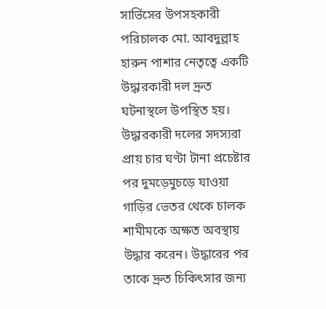সার্ভিসের উপসহকারী পরিচালক মো. আবদুল্লাহ হারুন পাশার নেতৃত্বে একটি উদ্ধারকারী দল দ্রুত ঘটনাস্থলে উপস্থিত হয়। উদ্ধারকারী দলের সদস্যরা প্রায় চার ঘণ্টা টানা প্রচেষ্টার পর দুমড়েমুচড়ে যাওয়া গাড়ির ভেতর থেকে চালক শামীমকে অক্ষত অবস্থায় উদ্ধার করেন। উদ্ধারের পর তাকে দ্রুত চিকিৎসার জন্য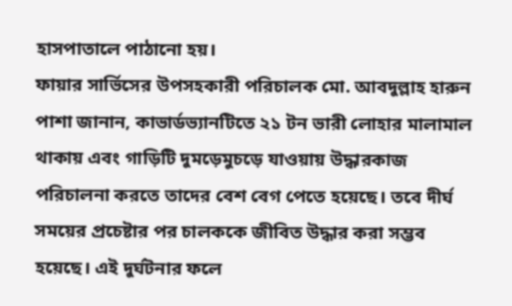হাসপাতালে পাঠানো হয়।
ফায়ার সার্ভিসের উপসহকারী পরিচালক মো. আবদুল্লাহ হারুন পাশা জানান, কাভার্ডভ্যানটিতে ২১ টন ভারী লোহার মালামাল থাকায় এবং গাড়িটি দুমড়েমুচড়ে যাওয়ায় উদ্ধারকাজ পরিচালনা করতে তাদের বেশ বেগ পেতে হয়েছে। তবে দীর্ঘ সময়ের প্রচেষ্টার পর চালককে জীবিত উদ্ধার করা সম্ভব হয়েছে। এই দুর্ঘটনার ফলে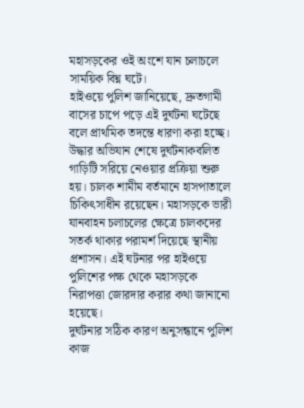মহাসড়কের ওই অংশে যান চলাচলে সাময়িক বিঘ্ন ঘটে।
হাইওয়ে পুলিশ জানিয়েছে, দ্রুতগামী বাসের চাপে পড়ে এই দুর্ঘটনা ঘটেছে বলে প্রাথমিক তদন্তে ধারণা করা হচ্ছে। উদ্ধার অভিযান শেষে দুর্ঘটনাকবলিত গাড়িটি সরিয়ে নেওয়ার প্রক্রিয়া শুরু হয়। চালক শামীম বর্তমানে হাসপাতালে চিকিৎসাধীন রয়েছেন। মহাসড়কে ভারী যানবাহন চলাচলের ক্ষেত্রে চালকদের সতর্ক থাকার পরামর্শ দিয়েছে স্থানীয় প্রশাসন। এই ঘটনার পর হাইওয়ে পুলিশের পক্ষ থেকে মহাসড়কে নিরাপত্তা জোরদার করার কথা জানানো হয়েছে।
দুর্ঘটনার সঠিক কারণ অনুসন্ধানে পুলিশ কাজ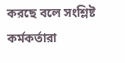করছে বলে সংশ্লিষ্ট কর্মকর্তারা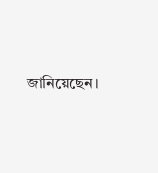জানিয়েছেন।